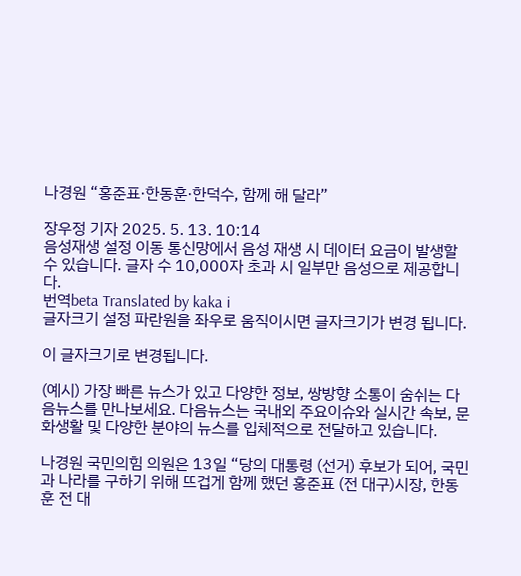나경원 “홍준표·한동훈·한덕수, 함께 해 달라”

장우정 기자 2025. 5. 13. 10:14
음성재생 설정 이동 통신망에서 음성 재생 시 데이터 요금이 발생할 수 있습니다. 글자 수 10,000자 초과 시 일부만 음성으로 제공합니다.
번역beta Translated by kaka i
글자크기 설정 파란원을 좌우로 움직이시면 글자크기가 변경 됩니다.

이 글자크기로 변경됩니다.

(예시) 가장 빠른 뉴스가 있고 다양한 정보, 쌍방향 소통이 숨쉬는 다음뉴스를 만나보세요. 다음뉴스는 국내외 주요이슈와 실시간 속보, 문화생활 및 다양한 분야의 뉴스를 입체적으로 전달하고 있습니다.

나경원 국민의힘 의원은 13일 “당의 대통령 (선거) 후보가 되어, 국민과 나라를 구하기 위해 뜨겁게 함께 했던 홍준표 (전 대구)시장, 한동훈 전 대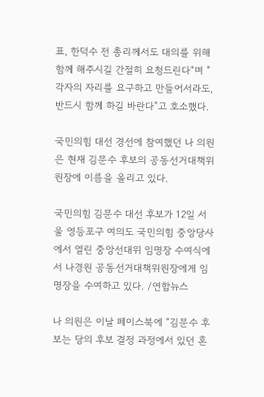표, 한덕수 전 총리께서도 대의를 위해 함께 해주시길 간절히 요청드린다“며 ”각자의 자리를 요구하고 만들어서라도, 반드시 함께 하길 바란다”고 호소했다.

국민의힘 대선 경선에 참여했던 나 의원은 현재 김문수 후보의 공동선거대책위원장에 이름을 올리고 있다.

국민의힘 김문수 대선 후보가 12일 서울 영등포구 여의도 국민의힘 중앙당사에서 열린 중앙선대위 임명장 수여식에서 나경원 공동선거대책위원장에게 임명장을 수여하고 있다. /연합뉴스

나 의원은 이날 페이스북에 “김문수 후보는 당의 후보 결정 과정에서 있던 혼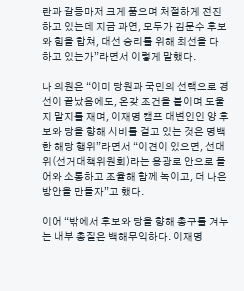란과 갈등마저 크게 품으며 처절하게 전진하고 있는데 지금 과연, 모두가 김문수 후보와 힘을 합쳐, 대선 승리를 위해 최선을 다 하고 있는가”라면서 이렇게 말했다.

나 의원은 “이미 당원과 국민의 선택으로 경선이 끝났음에도, 온갖 조건을 붙이며 도울지 말지를 재며, 이재명 캠프 대변인인 양 후보와 당을 향해 시비를 걸고 있는 것은 명백한 해당 행위”라면서 “이견이 있으면, 선대위(선거대책위원회)라는 용광로 안으로 들어와 소통하고 조율해 함께 녹이고, 더 나은 방안을 만들자”고 했다.

이어 “밖에서 후보와 당을 향해 총구를 겨누는 내부 총질은 백해무익하다. 이재명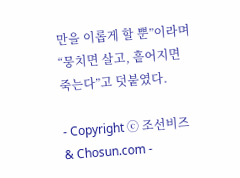만을 이롭게 할 뿐”이라며 “뭉치면 살고, 흩어지면 죽는다”고 덧붙였다.

- Copyright ⓒ 조선비즈 & Chosun.com -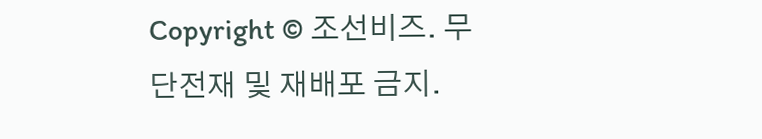Copyright © 조선비즈. 무단전재 및 재배포 금지.